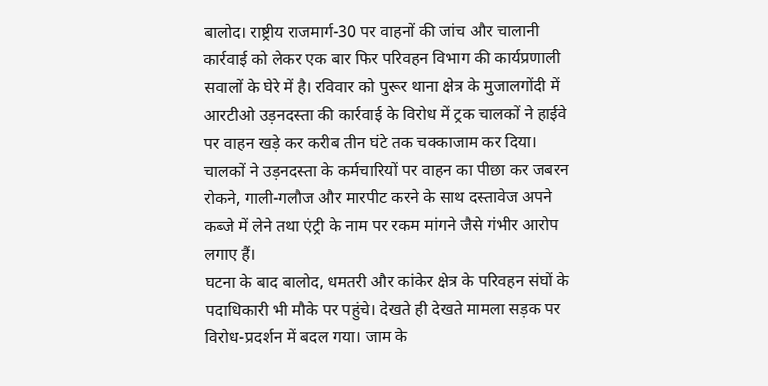बालोद। राष्ट्रीय राजमार्ग-30 पर वाहनों की जांच और चालानी कार्रवाई को लेकर एक बार फिर परिवहन विभाग की कार्यप्रणाली सवालों के घेरे में है। रविवार को पुरूर थाना क्षेत्र के मुजालगोंदी में आरटीओ उड़नदस्ता की कार्रवाई के विरोध में ट्रक चालकों ने हाईवे पर वाहन खड़े कर करीब तीन घंटे तक चक्काजाम कर दिया। चालकों ने उड़नदस्ता के कर्मचारियों पर वाहन का पीछा कर जबरन रोकने, गाली-गलौज और मारपीट करने के साथ दस्तावेज अपने कब्जे में लेने तथा एंट्री के नाम पर रकम मांगने जैसे गंभीर आरोप लगाए हैं।
घटना के बाद बालोद, धमतरी और कांकेर क्षेत्र के परिवहन संघों के पदाधिकारी भी मौके पर पहुंचे। देखते ही देखते मामला सड़क पर विरोध-प्रदर्शन में बदल गया। जाम के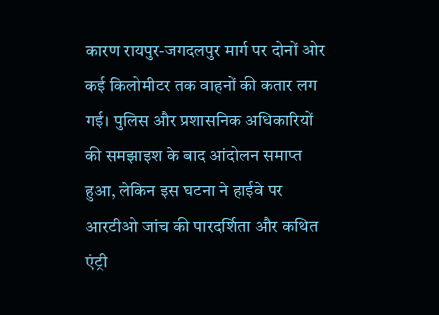कारण रायपुर-जगदलपुर मार्ग पर दोनों ओर कई किलोमीटर तक वाहनों की कतार लग गई। पुलिस और प्रशासनिक अधिकारियों की समझाइश के बाद आंदोलन समाप्त हुआ, लेकिन इस घटना ने हाईवे पर आरटीओ जांच की पारदर्शिता और कथित एंट्री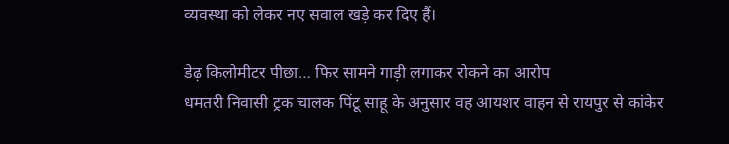व्यवस्था को लेकर नए सवाल खड़े कर दिए हैं।

डेढ़ किलोमीटर पीछा… फिर सामने गाड़ी लगाकर रोकने का आरोप
धमतरी निवासी ट्रक चालक पिंटू साहू के अनुसार वह आयशर वाहन से रायपुर से कांकेर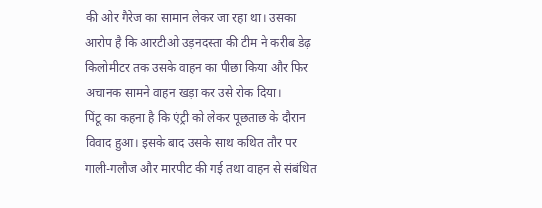की ओर गैरेज का सामान लेकर जा रहा था। उसका आरोप है कि आरटीओ उड़नदस्ता की टीम ने करीब डेढ़ किलोमीटर तक उसके वाहन का पीछा किया और फिर अचानक सामने वाहन खड़ा कर उसे रोक दिया।
पिंटू का कहना है कि एंट्री को लेकर पूछताछ के दौरान विवाद हुआ। इसके बाद उसके साथ कथित तौर पर गाली-गलौज और मारपीट की गई तथा वाहन से संबंधित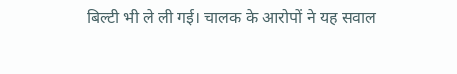बिल्टी भी ले ली गई। चालक के आरोपों ने यह सवाल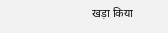खड़ा किया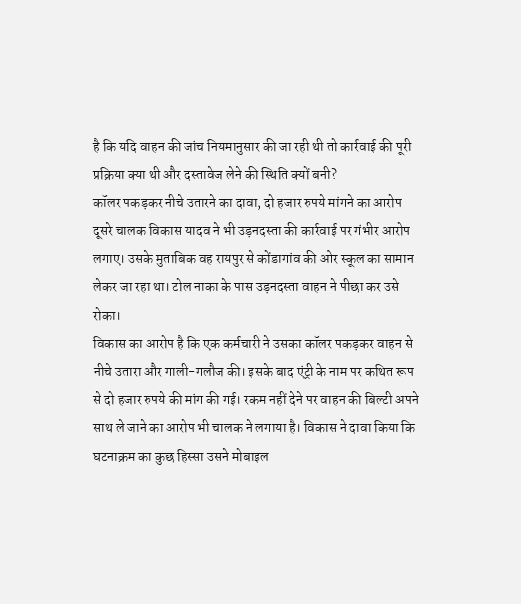है कि यदि वाहन की जांच नियमानुसार की जा रही थी तो कार्रवाई की पूरी प्रक्रिया क्या थी और दस्तावेज लेने की स्थिति क्यों बनी?
कॉलर पकड़कर नीचे उतारने का दावा, दो हजार रुपये मांगने का आरोप
दूसरे चालक विकास यादव ने भी उड़नदस्ता की कार्रवाई पर गंभीर आरोप लगाए। उसके मुताबिक वह रायपुर से कोंडागांव की ओर स्कूल का सामान लेकर जा रहा था। टोल नाका के पास उड़नदस्ता वाहन ने पीछा कर उसे रोका।
विकास का आरोप है कि एक कर्मचारी ने उसका कॉलर पकड़कर वाहन से नीचे उतारा और गाली-गलौज की। इसके बाद एंट्री के नाम पर कथित रूप से दो हजार रुपये की मांग की गई। रकम नहीं देने पर वाहन की बिल्टी अपने साथ ले जाने का आरोप भी चालक ने लगाया है। विकास ने दावा किया कि घटनाक्रम का कुछ हिस्सा उसने मोबाइल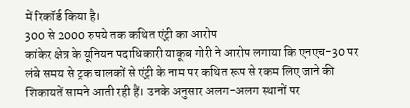में रिकॉर्ड किया है।
300 से 2000 रुपये तक कथित एंट्री का आरोप
कांकेर क्षेत्र के यूनियन पदाधिकारी याकूब गोरी ने आरोप लगाया कि एनएच-30 पर लंबे समय से ट्रक चालकों से एंट्री के नाम पर कथित रूप से रकम लिए जाने की शिकायतें सामने आती रही हैं। उनके अनुसार अलग-अलग स्थानों पर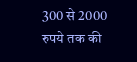300 से 2000 रुपये तक की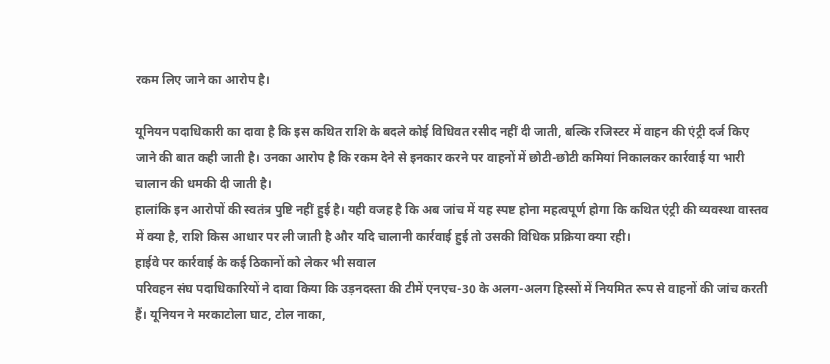रकम लिए जाने का आरोप है।

यूनियन पदाधिकारी का दावा है कि इस कथित राशि के बदले कोई विधिवत रसीद नहीं दी जाती, बल्कि रजिस्टर में वाहन की एंट्री दर्ज किए जाने की बात कही जाती है। उनका आरोप है कि रकम देने से इनकार करने पर वाहनों में छोटी-छोटी कमियां निकालकर कार्रवाई या भारी चालान की धमकी दी जाती है।
हालांकि इन आरोपों की स्वतंत्र पुष्टि नहीं हुई है। यही वजह है कि अब जांच में यह स्पष्ट होना महत्वपूर्ण होगा कि कथित एंट्री की व्यवस्था वास्तव में क्या है, राशि किस आधार पर ली जाती है और यदि चालानी कार्रवाई हुई तो उसकी विधिक प्रक्रिया क्या रही।
हाईवे पर कार्रवाई के कई ठिकानों को लेकर भी सवाल
परिवहन संघ पदाधिकारियों ने दावा किया कि उड़नदस्ता की टीमें एनएच-30 के अलग-अलग हिस्सों में नियमित रूप से वाहनों की जांच करती हैं। यूनियन ने मरकाटोला घाट, टोल नाका,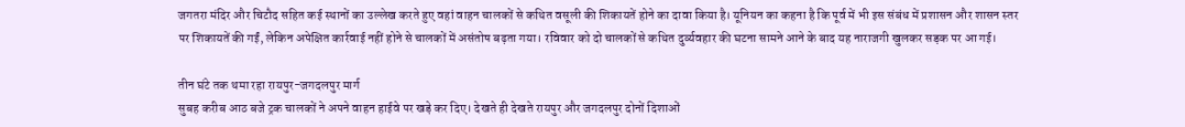जगतरा मंदिर और चिटौद सहित कई स्थानों का उल्लेख करते हुए वहां वाहन चालकों से कथित वसूली की शिकायतें होने का दावा किया है। यूनियन का कहना है कि पूर्व में भी इस संबंध में प्रशासन और शासन स्तर पर शिकायतें की गईं, लेकिन अपेक्षित कार्रवाई नहीं होने से चालकों में असंतोष बढ़ता गया। रविवार को दो चालकों से कथित दुर्व्यवहार की घटना सामने आने के बाद यह नाराजगी खुलकर सड़क पर आ गई।

तीन घंटे तक थमा रहा रायपुर-जगदलपुर मार्ग
सुबह करीब आठ बजे ट्रक चालकों ने अपने वाहन हाईवे पर खड़े कर दिए। देखते ही देखते रायपुर और जगदलपुर दोनों दिशाओं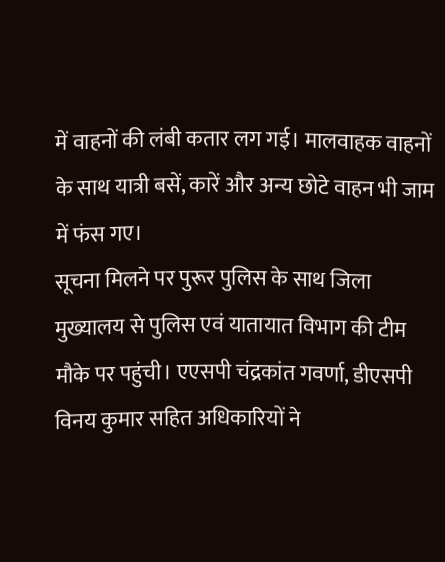में वाहनों की लंबी कतार लग गई। मालवाहक वाहनों के साथ यात्री बसें, कारें और अन्य छोटे वाहन भी जाम में फंस गए।
सूचना मिलने पर पुरूर पुलिस के साथ जिला मुख्यालय से पुलिस एवं यातायात विभाग की टीम मौके पर पहुंची। एएसपी चंद्रकांत गवर्णा, डीएसपी विनय कुमार सहित अधिकारियों ने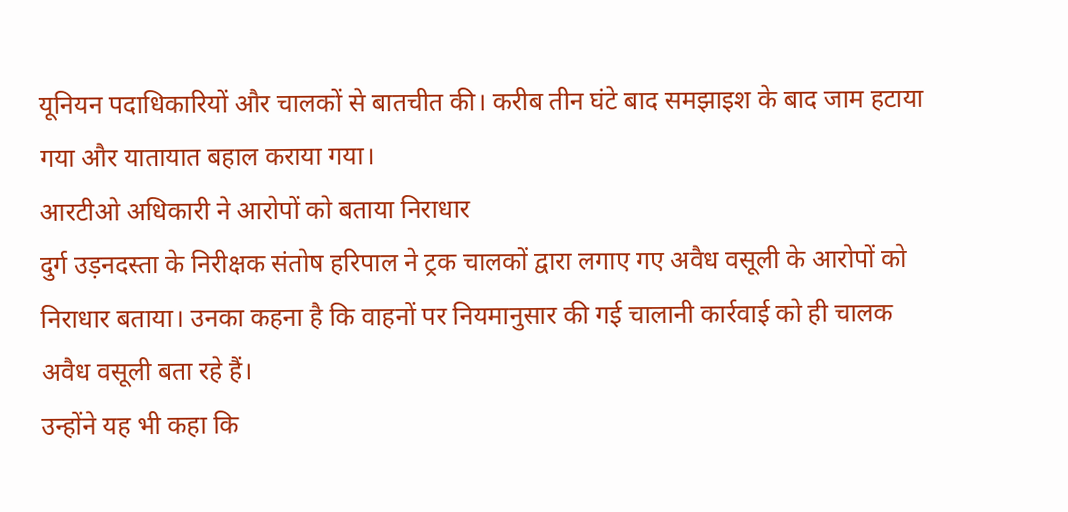यूनियन पदाधिकारियों और चालकों से बातचीत की। करीब तीन घंटे बाद समझाइश के बाद जाम हटाया गया और यातायात बहाल कराया गया।
आरटीओ अधिकारी ने आरोपों को बताया निराधार
दुर्ग उड़नदस्ता के निरीक्षक संतोष हरिपाल ने ट्रक चालकों द्वारा लगाए गए अवैध वसूली के आरोपों को निराधार बताया। उनका कहना है कि वाहनों पर नियमानुसार की गई चालानी कार्रवाई को ही चालक अवैध वसूली बता रहे हैं।
उन्होंने यह भी कहा कि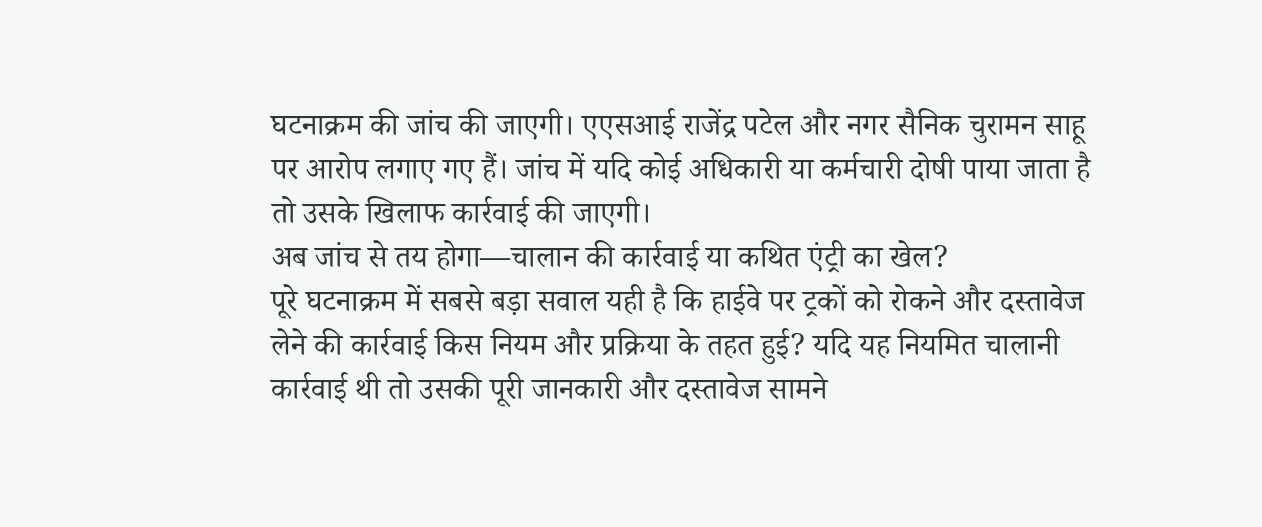घटनाक्रम की जांच की जाएगी। एएसआई राजेंद्र पटेल और नगर सैनिक चुरामन साहू पर आरोप लगाए गए हैं। जांच में यदि कोई अधिकारी या कर्मचारी दोषी पाया जाता है तो उसके खिलाफ कार्रवाई की जाएगी।
अब जांच से तय होगा—चालान की कार्रवाई या कथित एंट्री का खेल?
पूरे घटनाक्रम में सबसे बड़ा सवाल यही है कि हाईवे पर ट्रकों को रोकने और दस्तावेज लेने की कार्रवाई किस नियम और प्रक्रिया के तहत हुई? यदि यह नियमित चालानी कार्रवाई थी तो उसकी पूरी जानकारी और दस्तावेज सामने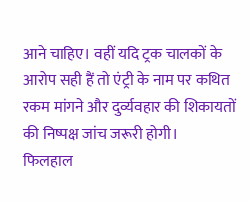आने चाहिए। वहीं यदि ट्रक चालकों के आरोप सही हैं तो एंट्री के नाम पर कथित रकम मांगने और दुर्व्यवहार की शिकायतों की निष्पक्ष जांच जरूरी होगी।
फिलहाल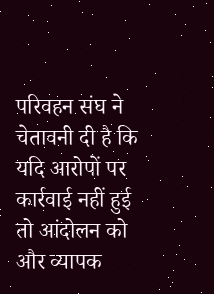परिवहन संघ ने चेतावनी दी है कि यदि आरोपों पर कार्रवाई नहीं हुई तो आंदोलन को और व्यापक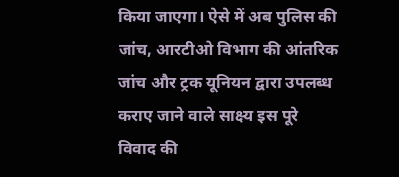किया जाएगा। ऐसे में अब पुलिस की जांच, आरटीओ विभाग की आंतरिक जांच और ट्रक यूनियन द्वारा उपलब्ध कराए जाने वाले साक्ष्य इस पूरे विवाद की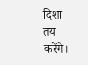दिशा तय करेंगे।